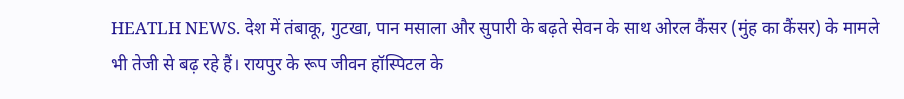HEATLH NEWS. देश में तंबाकू, गुटखा, पान मसाला और सुपारी के बढ़ते सेवन के साथ ओरल कैंसर (मुंह का कैंसर) के मामले भी तेजी से बढ़ रहे हैं। रायपुर के रूप जीवन हॉस्पिटल के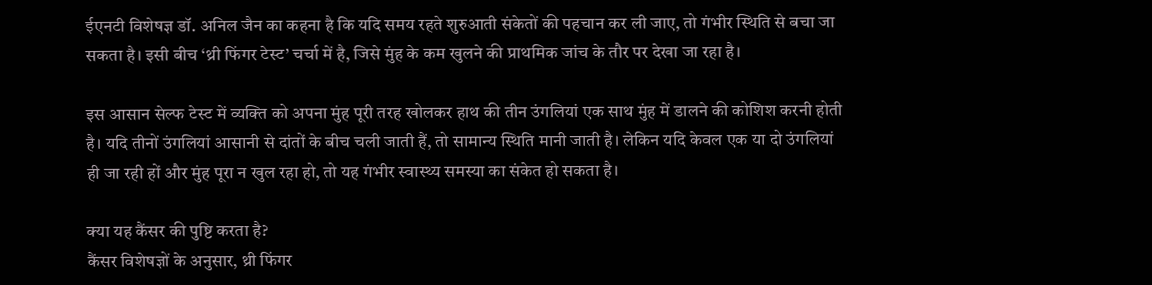ईएनटी विशेषज्ञ डॉ. अनिल जैन का कहना है कि यदि समय रहते शुरुआती संकेतों की पहचान कर ली जाए, तो गंभीर स्थिति से बचा जा सकता है। इसी बीच ‘थ्री फिंगर टेस्ट’ चर्चा में है, जिसे मुंह के कम खुलने की प्राथमिक जांच के तौर पर देखा जा रहा है।

इस आसान सेल्फ टेस्ट में व्यक्ति को अपना मुंह पूरी तरह खोलकर हाथ की तीन उंगलियां एक साथ मुंह में डालने की कोशिश करनी होती है। यदि तीनों उंगलियां आसानी से दांतों के बीच चली जाती हैं, तो सामान्य स्थिति मानी जाती है। लेकिन यदि केवल एक या दो उंगलियां ही जा रही हों और मुंह पूरा न खुल रहा हो, तो यह गंभीर स्वास्थ्य समस्या का संकेत हो सकता है।

क्या यह कैंसर की पुष्टि करता है?
कैंसर विशेषज्ञों के अनुसार, थ्री फिंगर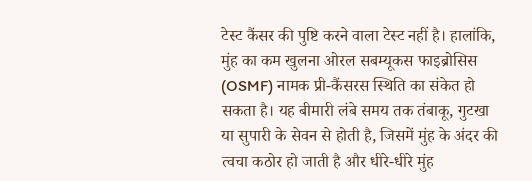टेस्ट कैंसर की पुष्टि करने वाला टेस्ट नहीं है। हालांकि, मुंह का कम खुलना ओरल सबम्यूकस फाइब्रोसिस (OSMF) नामक प्री-कैंसरस स्थिति का संकेत हो सकता है। यह बीमारी लंबे समय तक तंबाकू, गुटखा या सुपारी के सेवन से होती है, जिसमें मुंह के अंदर की त्वचा कठोर हो जाती है और धीरे-धीरे मुंह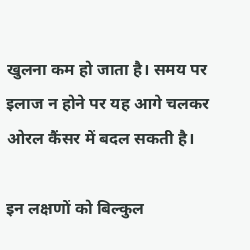खुलना कम हो जाता है। समय पर इलाज न होने पर यह आगे चलकर ओरल कैंसर में बदल सकती है।

इन लक्षणों को बिल्कुल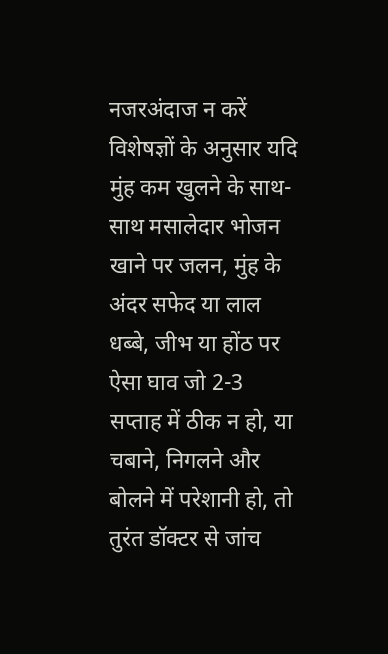नजरअंदाज न करें
विशेषज्ञों के अनुसार यदि मुंह कम खुलने के साथ-साथ मसालेदार भोजन खाने पर जलन, मुंह के अंदर सफेद या लाल धब्बे, जीभ या होंठ पर ऐसा घाव जो 2-3 सप्ताह में ठीक न हो, या चबाने, निगलने और बोलने में परेशानी हो, तो तुरंत डॉक्टर से जांच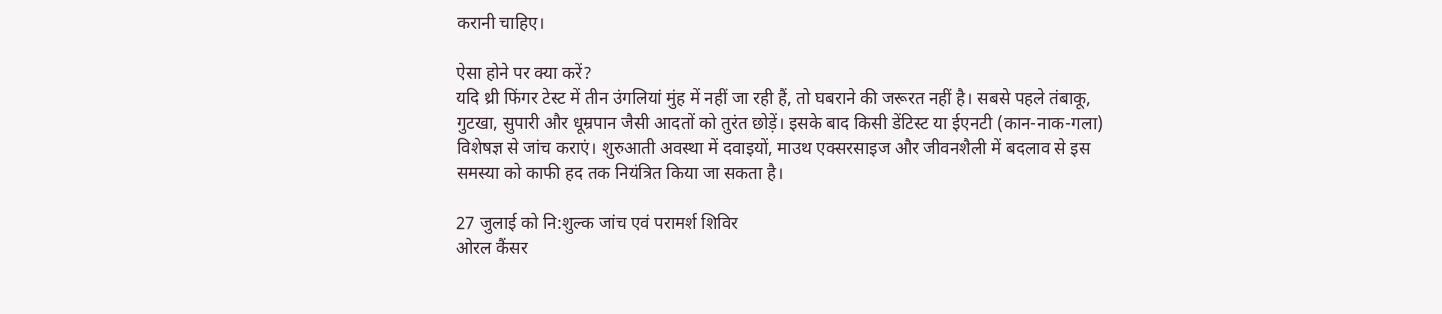करानी चाहिए।

ऐसा होने पर क्या करें?
यदि थ्री फिंगर टेस्ट में तीन उंगलियां मुंह में नहीं जा रही हैं, तो घबराने की जरूरत नहीं है। सबसे पहले तंबाकू, गुटखा, सुपारी और धूम्रपान जैसी आदतों को तुरंत छोड़ें। इसके बाद किसी डेंटिस्ट या ईएनटी (कान-नाक-गला) विशेषज्ञ से जांच कराएं। शुरुआती अवस्था में दवाइयों, माउथ एक्सरसाइज और जीवनशैली में बदलाव से इस समस्या को काफी हद तक नियंत्रित किया जा सकता है।

27 जुलाई को नि:शुल्क जांच एवं परामर्श शिविर
ओरल कैंसर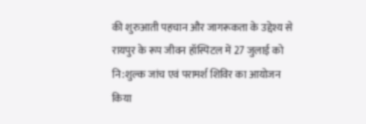की शुरुआती पहचान और जागरूकता के उद्देश्य से रायपुर के रूप जीवन हॉस्पिटल में 27 जुलाई को नि:शुल्क जांच एवं परामर्श शिविर का आयोजन किया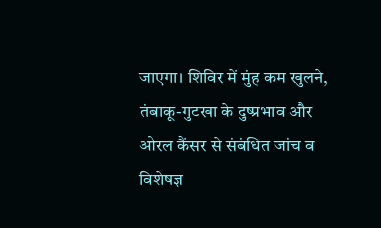जाएगा। शिविर में मुंह कम खुलने, तंबाकू-गुटखा के दुष्प्रभाव और ओरल कैंसर से संबंधित जांच व विशेषज्ञ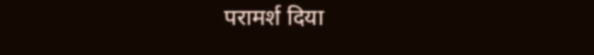परामर्श दिया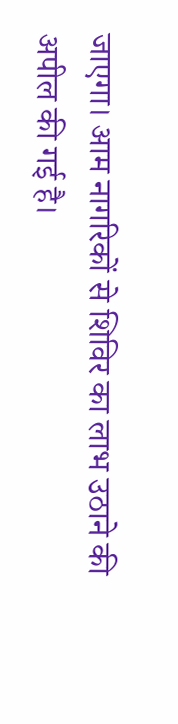जाएगा। आम नागरिकों से शिविर का लाभ उठाने की अपील की गई है।